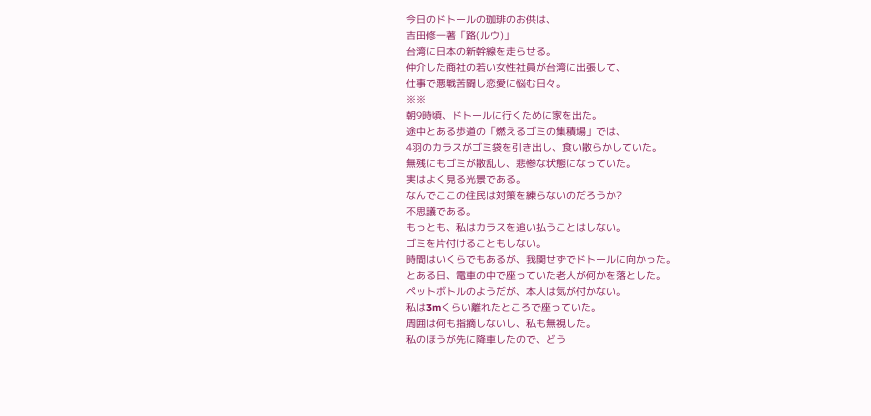今日のドトールの珈琲のお供は、
吉田修一著「路(ルウ)」
台湾に日本の新幹線を走らせる。
仲介した商社の若い女性社員が台湾に出張して、
仕事で悪戦苦闘し恋愛に悩む日々。
※※
朝9時頃、ドトールに行くために家を出た。
途中とある歩道の「燃えるゴミの集積場」では、
4羽のカラスがゴミ袋を引き出し、食い散らかしていた。
無残にもゴミが散乱し、悲惨な状態になっていた。
実はよく見る光景である。
なんでここの住民は対策を練らないのだろうか?
不思議である。
もっとも、私はカラスを追い払うことはしない。
ゴミを片付けることもしない。
時間はいくらでもあるが、我関せずでドトールに向かった。
とある日、電車の中で座っていた老人が何かを落とした。
ペットボトルのようだが、本人は気が付かない。
私は3mくらい離れたところで座っていた。
周囲は何も指摘しないし、私も無視した。
私のほうが先に降車したので、どう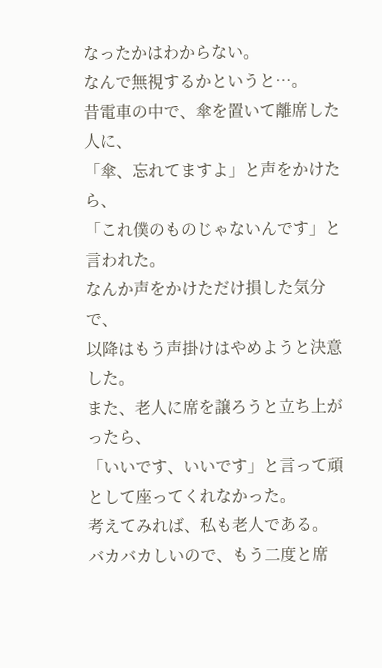なったかはわからない。
なんで無視するかというと…。
昔電車の中で、傘を置いて離席した人に、
「傘、忘れてますよ」と声をかけたら、
「これ僕のものじゃないんです」と言われた。
なんか声をかけただけ損した気分で、
以降はもう声掛けはやめようと決意した。
また、老人に席を譲ろうと立ち上がったら、
「いいです、いいです」と言って頑として座ってくれなかった。
考えてみれば、私も老人である。
バカバカしいので、もう二度と席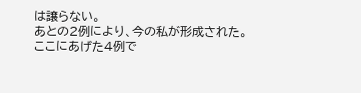は譲らない。
あとの2例により、今の私が形成された。
ここにあげた4例で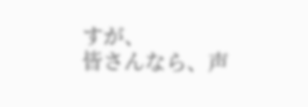すが、
皆さんなら、声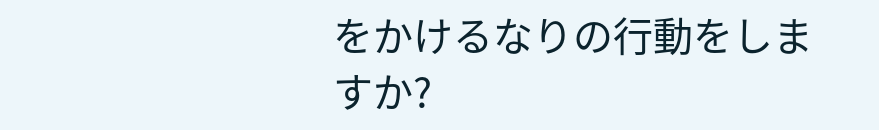をかけるなりの行動をしますか?